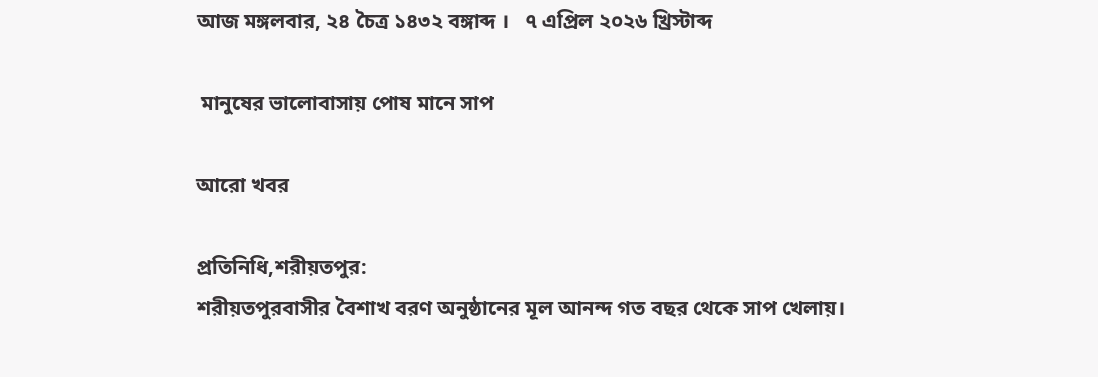আজ মঙ্গলবার, ২৪ চৈত্র ১৪৩২ বঙ্গাব্দ ।   ৭ এপ্রিল ২০২৬ খ্রিস্টাব্দ

 মানুষের ভালোবাসায় পোষ মানে সাপ

আরো খবর

প্রতিনিধি,শরীয়তপুর:
শরীয়তপুরবাসীর বৈশাখ বরণ অনুষ্ঠানের মূল আনন্দ গত বছর থেকে সাপ খেলায়।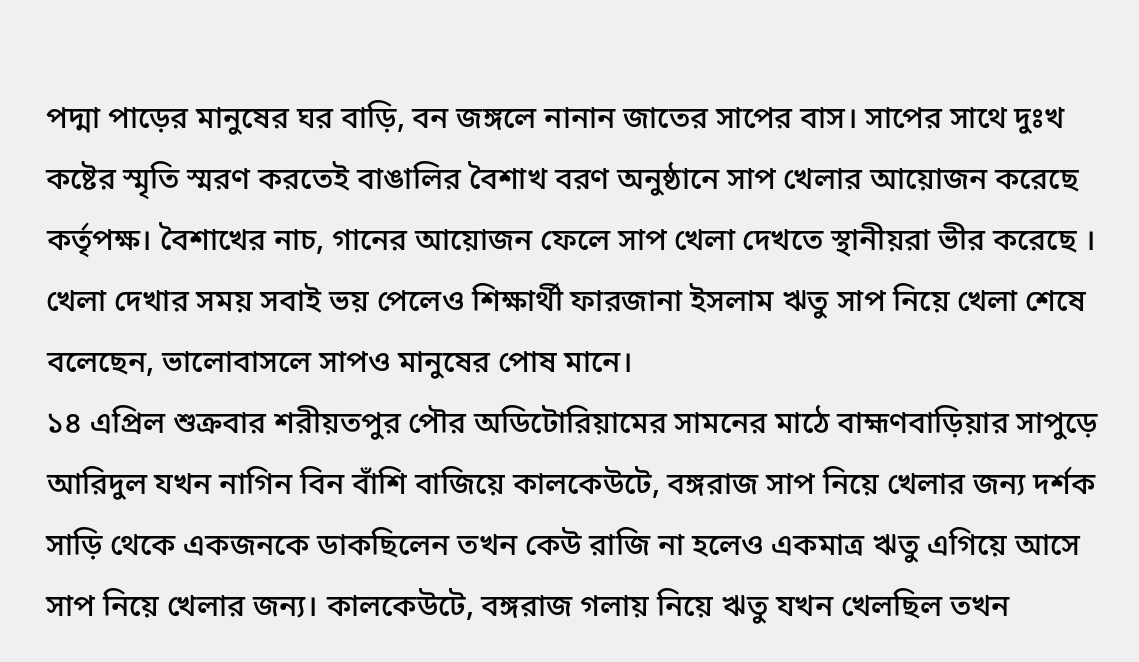পদ্মা পাড়ের মানুষের ঘর বাড়ি, বন জঙ্গলে নানান জাতের সাপের বাস। সাপের সাথে দুঃখ কষ্টের স্মৃতি স্মরণ করতেই বাঙালির বৈশাখ বরণ অনুষ্ঠানে সাপ খেলার আয়োজন করেছে কর্তৃপক্ষ। বৈশাখের নাচ, গানের আয়োজন ফেলে সাপ খেলা দেখতে স্থানীয়রা ভীর করেছে । খেলা দেখার সময় সবাই ভয় পেলেও শিক্ষার্থী ফারজানা ইসলাম ঋতু সাপ নিয়ে খেলা শেষে বলেছেন, ভালোবাসলে সাপও মানুষের পোষ মানে।
১৪ এপ্রিল শুক্রবার শরীয়তপুর পৌর অডিটোরিয়ামের সামনের মাঠে বাহ্মণবাড়িয়ার সাপুড়ে আরিদুল যখন নাগিন বিন বাঁশি বাজিয়ে কালকেউটে, বঙ্গরাজ সাপ নিয়ে খেলার জন্য দর্শক সাড়ি থেকে একজনকে ডাকছিলেন তখন কেউ রাজি না হলেও একমাত্র ঋতু এগিয়ে আসে সাপ নিয়ে খেলার জন্য। কালকেউটে, বঙ্গরাজ গলায় নিয়ে ঋতু যখন খেলছিল তখন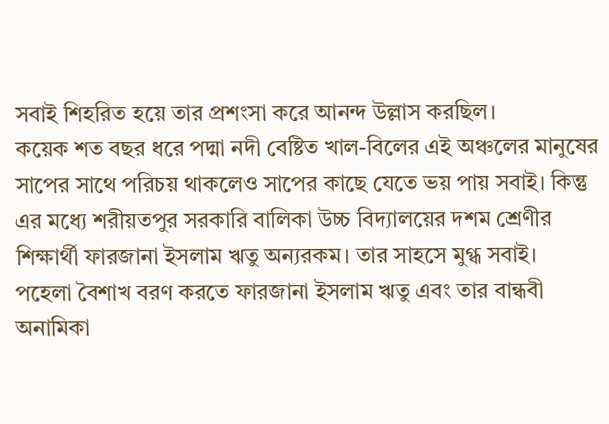সবাই শিহরিত হয়ে তার প্রশংসা করে আনন্দ উল্লাস করছিল।
কয়েক শত বছর ধরে পদ্মা নদী বেষ্টিত খাল-বিলের এই অঞ্চলের মানুষের সাপের সাথে পরিচয় থাকলেও সাপের কাছে যেতে ভয় পায় সবাই। কিন্তু এর মধ্যে শরীয়তপুর সরকারি বালিকা উচ্চ বিদ্যালয়ের দশম শ্রেণীর শিক্ষার্থী ফারজানা ইসলাম ঋতু অন্যরকম। তার সাহসে মুগ্ধ সবাই।
পহেলা বৈশাখ বরণ করতে ফারজানা ইসলাম ঋতু এবং তার বান্ধবী অনামিকা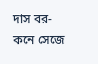দাস বর-কনে সেজে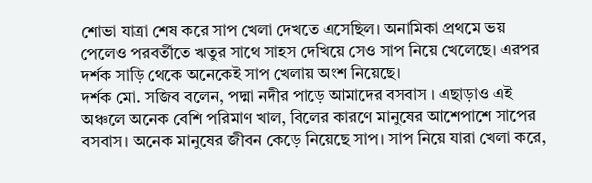শোভা যাত্রা শেষ করে সাপ খেলা দেখতে এসেছিল। অনামিকা প্রথমে ভয় পেলেও পরবর্তীতে ঋতুর সাথে সাহস দেখিয়ে সেও সাপ নিয়ে খেলেছে। এরপর দর্শক সাড়ি থেকে অনেকেই সাপ খেলায় অংশ নিয়েছে।
দর্শক মো. সজিব বলেন, পদ্মা নদীর পাড়ে আমাদের বসবাস । এছাড়াও এই অঞ্চলে অনেক বেশি পরিমাণ খাল, বিলের কারণে মানুষের আশেপাশে সাপের বসবাস। অনেক মানুষের জীবন কেড়ে নিয়েছে সাপ। সাপ নিয়ে যারা খেলা করে,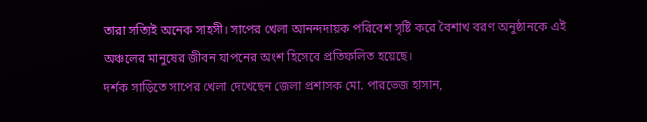তারা সত্যিই অনেক সাহসী। সাপের খেলা আনন্দদায়ক পরিবেশ সৃষ্টি করে বৈশাখ বরণ অনুষ্ঠানকে এই অঞ্চলের মানুষের জীবন যাপনের অংশ হিসেবে প্রতিফলিত হয়েছে।
দর্শক সাড়িতে সাপের খেলা দেখেছেন জেলা প্রশাসক মো. পারভেজ হাসান,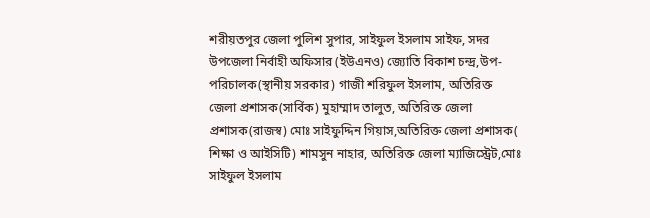শরীয়তপুর জেলা পুলিশ সুপার, সাইফুল ইসলাম সাইফ, সদর উপজেলা নির্বাহী অফিসার (ইউএনও) জ্যোতি বিকাশ চন্দ্র,উপ-পরিচালক(স্থানীয় সরকার) গাজী শরিফুল ইসলাম, অতিরিক্ত জেলা প্রশাসক(সার্বিক) মুহাম্মাদ তালুত, অতিরিক্ত জেলা প্রশাসক(রাজস্ব) মোঃ সাইফুদ্দিন গিয়াস,অতিরিক্ত জেলা প্রশাসক( শিক্ষা ও আইসিটি) শামসুন নাহার, অতিরিক্ত জেলা ম্যাজিস্ট্রেট,মোঃ সাইফুল ইসলাম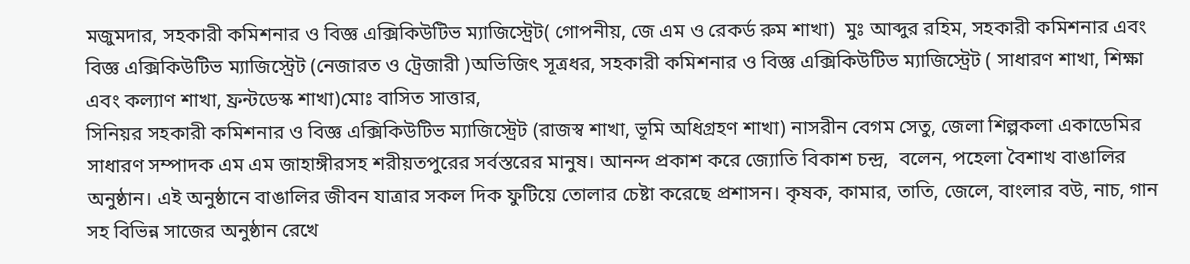মজুমদার, সহকারী কমিশনার ও বিজ্ঞ এক্সিকিউটিভ ম্যাজিস্ট্রেট( গোপনীয়, জে এম ও রেকর্ড রুম শাখা)  মুঃ আব্দুর রহিম, সহকারী কমিশনার এবং বিজ্ঞ এক্সিকিউটিভ ম্যাজিস্ট্রেট (নেজারত ও ট্রেজারী )অভিজিৎ সূত্রধর, সহকারী কমিশনার ও বিজ্ঞ এক্সিকিউটিভ ম্যাজিস্ট্রেট ( সাধারণ শাখা, শিক্ষা এবং কল্যাণ শাখা, ফ্রন্টডেস্ক শাখা)মোঃ বাসিত সাত্তার,
সিনিয়র সহকারী কমিশনার ও বিজ্ঞ এক্সিকিউটিভ ম্যাজিস্ট্রেট (রাজস্ব শাখা, ভূমি অধিগ্রহণ শাখা) নাসরীন বেগম সেতু, জেলা শিল্পকলা একাডেমির সাধারণ সম্পাদক এম এম জাহাঙ্গীরসহ শরীয়তপুরের সর্বস্তরের মানুষ। আনন্দ প্রকাশ করে জ্যোতি বিকাশ চন্দ্র,  বলেন, পহেলা বৈশাখ বাঙালির অনুষ্ঠান। এই অনুষ্ঠানে বাঙালির জীবন যাত্রার সকল দিক ফুটিয়ে তোলার চেষ্টা করেছে প্রশাসন। কৃষক, কামার, তাতি, জেলে, বাংলার বউ, নাচ, গান সহ বিভিন্ন সাজের অনুষ্ঠান রেখে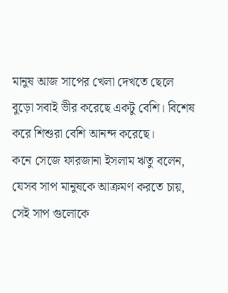মানুষ আজ সাপের খেলা দেখতে ছেলে বুড়ো সবাই ভীর করেছে একটু বেশি। বিশেষ করে শিশুরা বেশি আনন্দ করেছে।
কনে সেজে ফারজানা ইসলাম ঋতু বলেন, যেসব সাপ মানুষকে আক্রমণ করতে চায়, সেই সাপ গুলোকে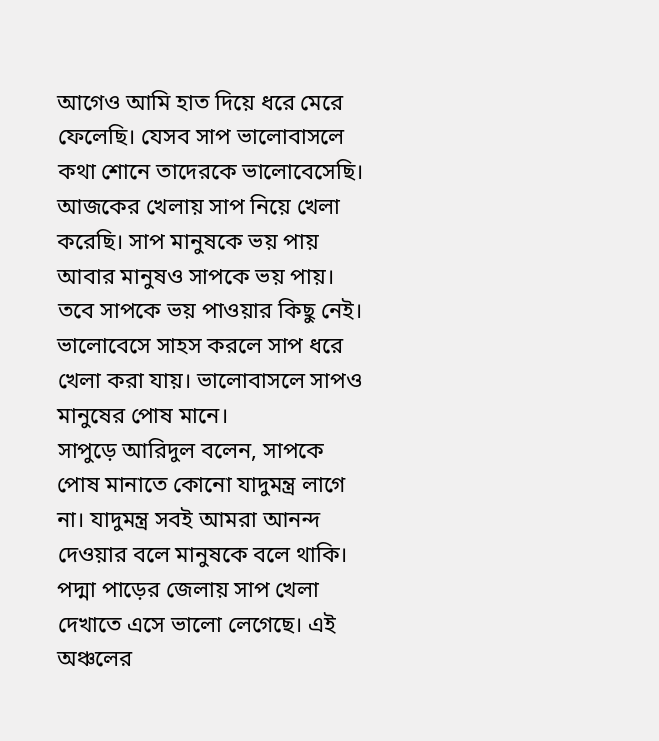আগেও আমি হাত দিয়ে ধরে মেরে ফেলেছি। যেসব সাপ ভালোবাসলে কথা শোনে তাদেরকে ভালোবেসেছি। আজকের খেলায় সাপ নিয়ে খেলা করেছি। সাপ মানুষকে ভয় পায় আবার মানুষও সাপকে ভয় পায়। তবে সাপকে ভয় পাওয়ার কিছু নেই। ভালোবেসে সাহস করলে সাপ ধরে খেলা করা যায়। ভালোবাসলে সাপও মানুষের পোষ মানে।
সাপুড়ে আরিদুল বলেন, সাপকে পোষ মানাতে কোনো যাদুমন্ত্র লাগে না। যাদুমন্ত্র সবই আমরা আনন্দ দেওয়ার বলে মানুষকে বলে থাকি। পদ্মা পাড়ের জেলায় সাপ খেলা দেখাতে এসে ভালো লেগেছে। এই অঞ্চলের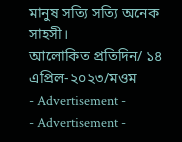মানুষ সত্যি সত্যি অনেক সাহসী।
আলোকিত প্রতিদিন/ ১৪ এপ্রিল-২০২৩/মওম
- Advertisement -
- Advertisement -